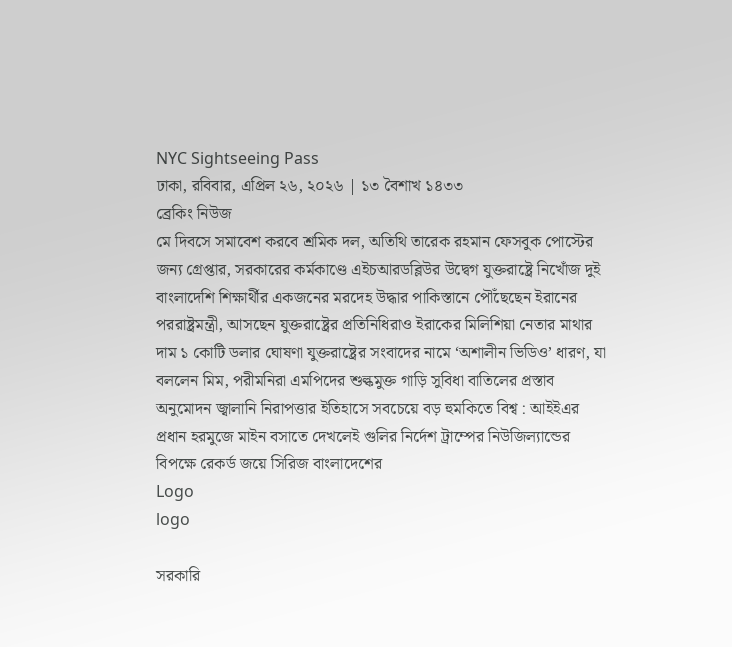NYC Sightseeing Pass
ঢাকা, রবিবার, এপ্রিল ২৬, ২০২৬ | ১৩ বৈশাখ ১৪৩৩
ব্রেকিং নিউজ
মে দিবসে সমাবেশ করবে শ্রমিক দল, অতিথি তারেক রহমান ফেসবুক পোস্টের জন্য গ্রেপ্তার, সরকারের কর্মকাণ্ডে এইচআরডব্লিউর উদ্বেগ যুক্তরাষ্ট্রে নিখোঁজ দুই বাংলাদেশি শিক্ষার্থীর একজনের মরদেহ উদ্ধার পাকিস্তানে পৌঁছেছেন ইরানের পররাষ্ট্রমন্ত্রী, আসছেন যুক্তরাষ্ট্রের প্রতিনিধিরাও ইরাকের মিলিশিয়া নেতার মাথার দাম ১ কোটি ডলার ঘোষণা যুক্তরাষ্ট্রের সংবাদের নামে ‘অশালীন ভিডিও’ ধারণ, যা বললেন মিম, পরীমনিরা এমপিদের শুল্কমুক্ত গাড়ি সুবিধা বাতিলের প্রস্তাব অনুমোদন জ্বালানি নিরাপত্তার ইতিহাসে সবচেয়ে বড় হুমকিতে বিশ্ব : আইইএর প্রধান হরমুজে মাইন বসাতে দেখলেই গুলির নির্দেশ ট্রাম্পের নিউজিল্যান্ডের বিপক্ষে রেকর্ড জয়ে সিরিজ বাংলাদেশের
Logo
logo

সরকারি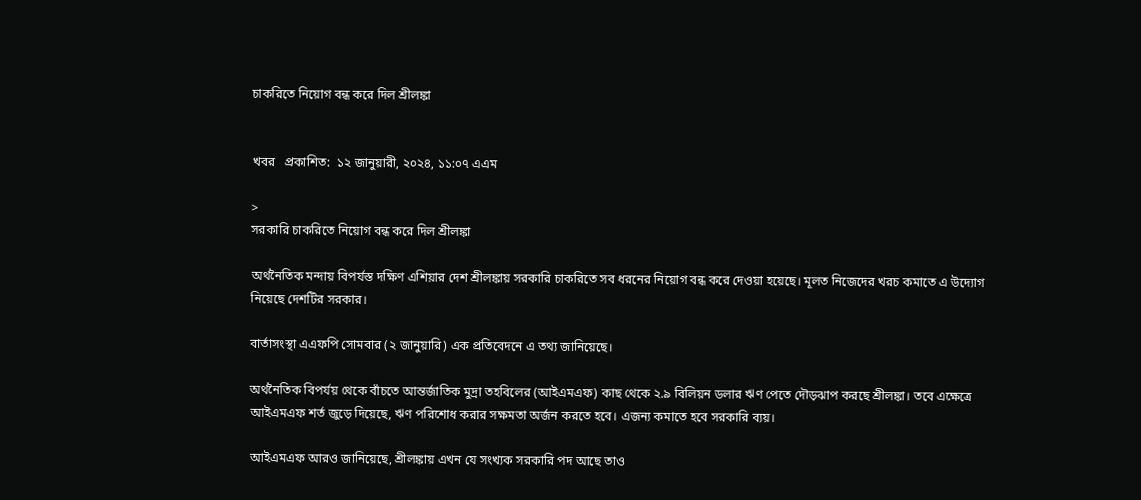চাকরিতে নিয়োগ বন্ধ করে দিল শ্রীলঙ্কা


খবর   প্রকাশিত:  ১২ জানুয়ারী, ২০২৪, ১১:০৭ এএম

>
সরকারি চাকরিতে নিয়োগ বন্ধ করে দিল শ্রীলঙ্কা

অর্থনৈতিক মন্দায় বিপর্যস্ত দক্ষিণ এশিয়ার দেশ শ্রীলঙ্কায় সরকারি চাকরিতে সব ধরনের নিয়োগ বন্ধ করে দেওয়া হয়েছে। মূলত নিজেদের খরচ কমাতে এ উদ্যোগ নিয়েছে দেশটির সরকার।

বার্তাসংস্থা এএফপি সোমবার (২ জানুয়ারি) এক প্রতিবেদনে এ তথ্য জানিয়েছে।

অর্থনৈতিক বিপর্যয় থেকে বাঁচতে আন্তর্জাতিক মুদ্রা তহবিলের (আইএমএফ) কাছ থেকে ২.৯ বিলিয়ন ডলার ঋণ পেতে দৌড়ঝাপ করছে শ্রীলঙ্কা। তবে এক্ষেত্রে আইএমএফ শর্ত জুড়ে দিয়েছে, ঋণ পরিশোধ করার সক্ষমতা অর্জন করতে হবে। এজন্য কমাতে হবে সরকারি ব্যয়।

আইএমএফ আরও জানিয়েছে, শ্রীলঙ্কায় এখন যে সংখ্যক সরকারি পদ আছে তাও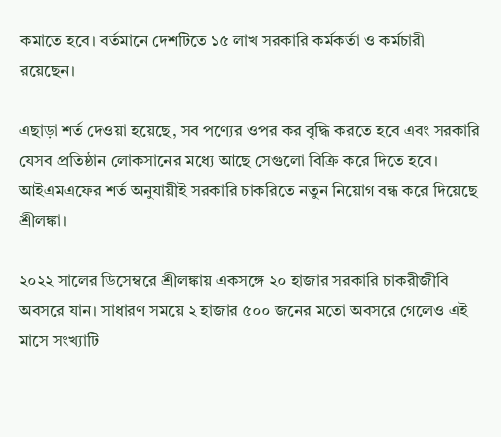কমাতে হবে। বর্তমানে দেশটিতে ১৫ লাখ সরকারি কর্মকর্তা ও কর্মচারী রয়েছেন।

এছাড়া শর্ত দেওয়া হয়েছে, সব পণ্যের ওপর কর বৃদ্ধি করতে হবে এবং সরকারি যেসব প্রতিষ্ঠান লোকসানের মধ্যে আছে সেগুলো বিক্রি করে দিতে হবে। আইএমএফের শর্ত অনুযায়ীই সরকারি চাকরিতে নতুন নিয়োগ বন্ধ করে দিয়েছে শ্রীলঙ্কা।

২০২২ সালের ডিসেম্বরে শ্রীলঙ্কায় একসঙ্গে ২০ হাজার সরকারি চাকরীজীবি অবসরে যান। সাধারণ সময়ে ২ হাজার ৫০০ জনের মতো অবসরে গেলেও এই মাসে সংখ্যাটি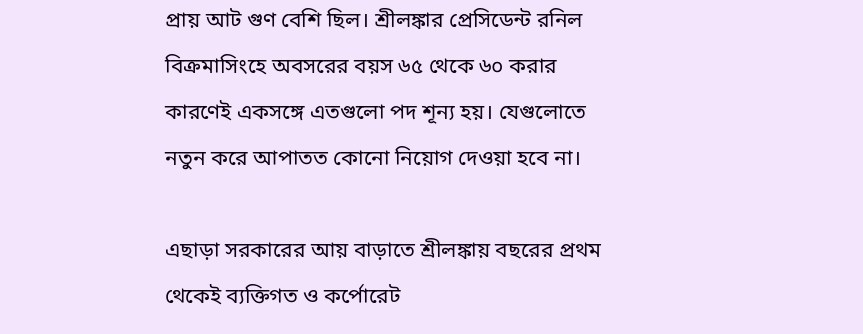প্রায় আট গুণ বেশি ছিল। শ্রীলঙ্কার প্রেসিডেন্ট রনিল বিক্রমাসিংহে অবসরের বয়স ৬৫ থেকে ৬০ করার কারণেই একসঙ্গে এতগুলো পদ শূন্য হয়। যেগুলোতে নতুন করে আপাতত কোনো নিয়োগ দেওয়া হবে না।

এছাড়া সরকারের আয় বাড়াতে শ্রীলঙ্কায় বছরের প্রথম থেকেই ব্যক্তিগত ও কর্পোরেট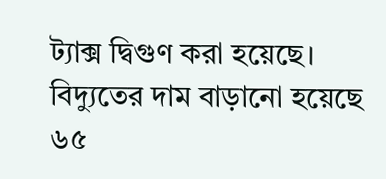ট্যাক্স দ্বিগুণ করা হয়েছে। বিদ্যুতের দাম বাড়ানো হয়েছে ৬৫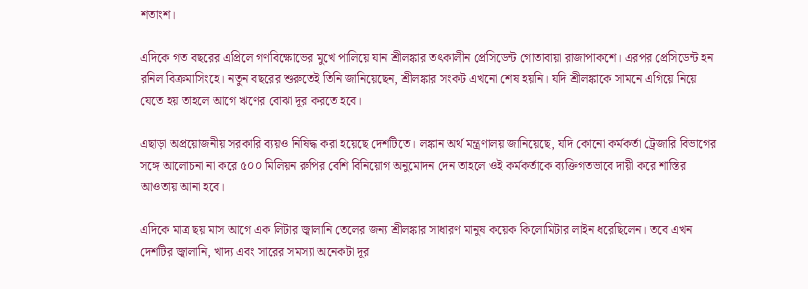শতাংশ।

এদিকে গত বছরের এপ্রিলে গণবিক্ষোভের মুখে পালিয়ে যান শ্রীলঙ্কার তৎকালীন প্রেসিডেন্ট গোতাবায়া রাজাপাকশে। এরপর প্রেসিডেন্ট হন রনিল বিক্রমাসিংহে। নতুন বছরের শুরুতেই তিনি জানিয়েছেন, শ্রীলঙ্কার সংকট এখনো শেষ হয়নি। যদি শ্রীলঙ্কাকে সামনে এগিয়ে নিয়ে যেতে হয় তাহলে আগে ঋণের বোঝা দূর করতে হবে।

এছাড়া অপ্রয়োজনীয় সরকারি ব্যয়ও নিষিদ্ধ করা হয়েছে দেশটিতে। লঙ্কান অর্থ মন্ত্রণালয় জানিয়েছে, যদি কোনো কর্মকর্তা ট্রেজারি বিভাগের সঙ্গে আলোচনা না করে ৫০০ মিলিয়ন রুপির বেশি বিনিয়োগ অনুমোদন দেন তাহলে ওই কর্মকর্তাকে ব্যক্তিগতভাবে দায়ী করে শাস্তির আওতায় আনা হবে।

এদিকে মাত্র ছয় মাস আগে এক লিটার জ্বালানি তেলের জন্য শ্রীলঙ্কার সাধারণ মানুষ কয়েক কিলোমিটার লাইন ধরেছিলেন। তবে এখন দেশটির জ্বালানি, খাদ্য এবং সারের সমস্যা অনেকটা দূর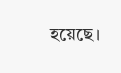হয়েছে।